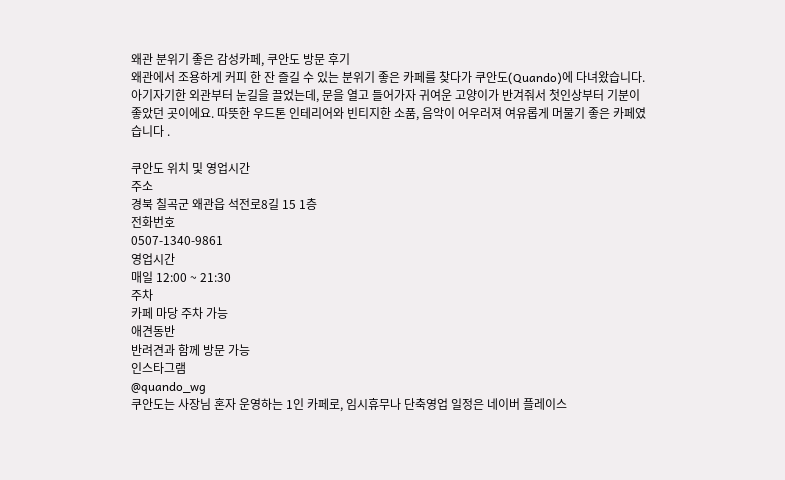왜관 분위기 좋은 감성카페, 쿠안도 방문 후기
왜관에서 조용하게 커피 한 잔 즐길 수 있는 분위기 좋은 카페를 찾다가 쿠안도(Quando)에 다녀왔습니다.
아기자기한 외관부터 눈길을 끌었는데, 문을 열고 들어가자 귀여운 고양이가 반겨줘서 첫인상부터 기분이 좋았던 곳이에요. 따뜻한 우드톤 인테리어와 빈티지한 소품, 음악이 어우러져 여유롭게 머물기 좋은 카페였습니다 .

쿠안도 위치 및 영업시간
주소
경북 칠곡군 왜관읍 석전로8길 15 1층
전화번호
0507-1340-9861
영업시간
매일 12:00 ~ 21:30
주차
카페 마당 주차 가능
애견동반
반려견과 함께 방문 가능
인스타그램
@quando_wg
쿠안도는 사장님 혼자 운영하는 1인 카페로, 임시휴무나 단축영업 일정은 네이버 플레이스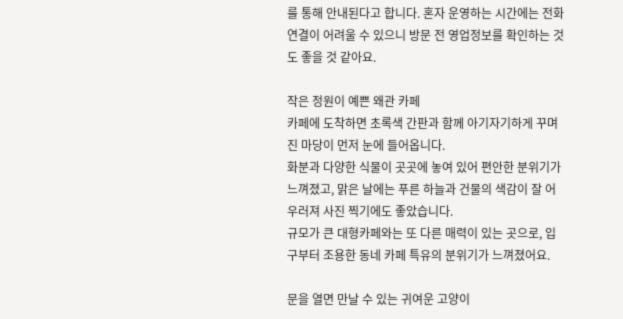를 통해 안내된다고 합니다. 혼자 운영하는 시간에는 전화 연결이 어려울 수 있으니 방문 전 영업정보를 확인하는 것도 좋을 것 같아요.

작은 정원이 예쁜 왜관 카페
카페에 도착하면 초록색 간판과 함께 아기자기하게 꾸며진 마당이 먼저 눈에 들어옵니다.
화분과 다양한 식물이 곳곳에 놓여 있어 편안한 분위기가 느껴졌고, 맑은 날에는 푸른 하늘과 건물의 색감이 잘 어우러져 사진 찍기에도 좋았습니다.
규모가 큰 대형카페와는 또 다른 매력이 있는 곳으로, 입구부터 조용한 동네 카페 특유의 분위기가 느껴졌어요.

문을 열면 만날 수 있는 귀여운 고양이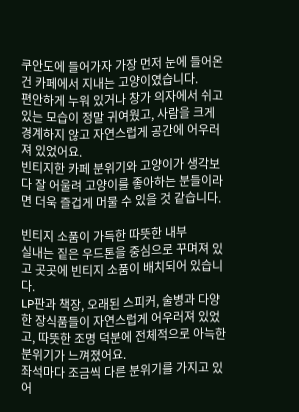쿠안도에 들어가자 가장 먼저 눈에 들어온 건 카페에서 지내는 고양이였습니다.
편안하게 누워 있거나 창가 의자에서 쉬고 있는 모습이 정말 귀여웠고, 사람을 크게 경계하지 않고 자연스럽게 공간에 어우러져 있었어요.
빈티지한 카페 분위기와 고양이가 생각보다 잘 어울려 고양이를 좋아하는 분들이라면 더욱 즐겁게 머물 수 있을 것 같습니다.

빈티지 소품이 가득한 따뜻한 내부
실내는 짙은 우드톤을 중심으로 꾸며져 있고 곳곳에 빈티지 소품이 배치되어 있습니다.
LP판과 책장, 오래된 스피커, 술병과 다양한 장식품들이 자연스럽게 어우러져 있었고, 따뜻한 조명 덕분에 전체적으로 아늑한 분위기가 느껴졌어요.
좌석마다 조금씩 다른 분위기를 가지고 있어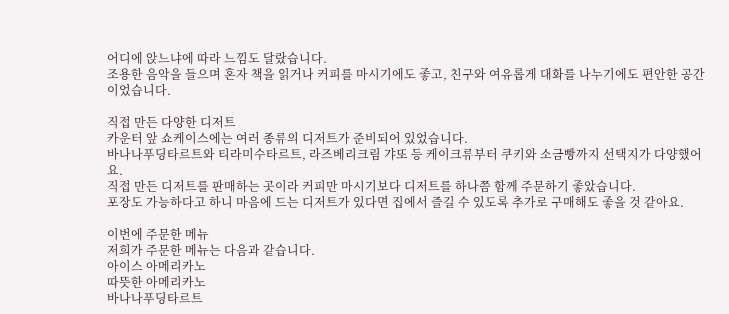어디에 앉느냐에 따라 느낌도 달랐습니다.
조용한 음악을 들으며 혼자 책을 읽거나 커피를 마시기에도 좋고, 친구와 여유롭게 대화를 나누기에도 편안한 공간이었습니다.

직접 만든 다양한 디저트
카운터 앞 쇼케이스에는 여러 종류의 디저트가 준비되어 있었습니다.
바나나푸딩타르트와 티라미수타르트, 라즈베리크림 갸또 등 케이크류부터 쿠키와 소금빵까지 선택지가 다양했어요.
직접 만든 디저트를 판매하는 곳이라 커피만 마시기보다 디저트를 하나쯤 함께 주문하기 좋았습니다.
포장도 가능하다고 하니 마음에 드는 디저트가 있다면 집에서 즐길 수 있도록 추가로 구매해도 좋을 것 같아요.

이번에 주문한 메뉴
저희가 주문한 메뉴는 다음과 같습니다.
아이스 아메리카노
따뜻한 아메리카노
바나나푸딩타르트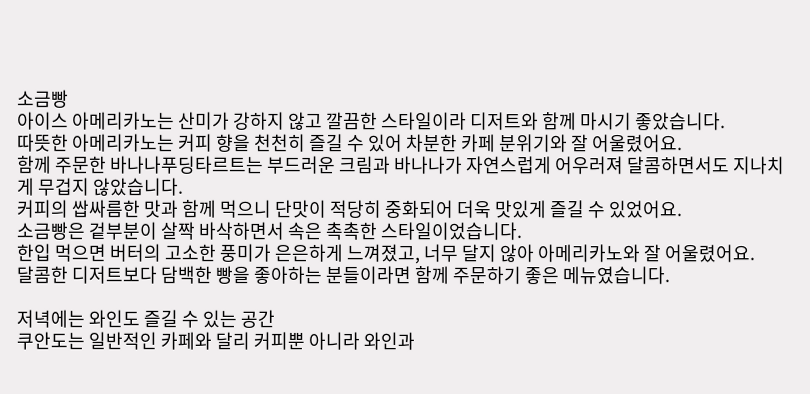소금빵
아이스 아메리카노는 산미가 강하지 않고 깔끔한 스타일이라 디저트와 함께 마시기 좋았습니다.
따뜻한 아메리카노는 커피 향을 천천히 즐길 수 있어 차분한 카페 분위기와 잘 어울렸어요.
함께 주문한 바나나푸딩타르트는 부드러운 크림과 바나나가 자연스럽게 어우러져 달콤하면서도 지나치게 무겁지 않았습니다.
커피의 쌉싸름한 맛과 함께 먹으니 단맛이 적당히 중화되어 더욱 맛있게 즐길 수 있었어요.
소금빵은 겉부분이 살짝 바삭하면서 속은 촉촉한 스타일이었습니다.
한입 먹으면 버터의 고소한 풍미가 은은하게 느껴졌고, 너무 달지 않아 아메리카노와 잘 어울렸어요.
달콤한 디저트보다 담백한 빵을 좋아하는 분들이라면 함께 주문하기 좋은 메뉴였습니다.

저녁에는 와인도 즐길 수 있는 공간
쿠안도는 일반적인 카페와 달리 커피뿐 아니라 와인과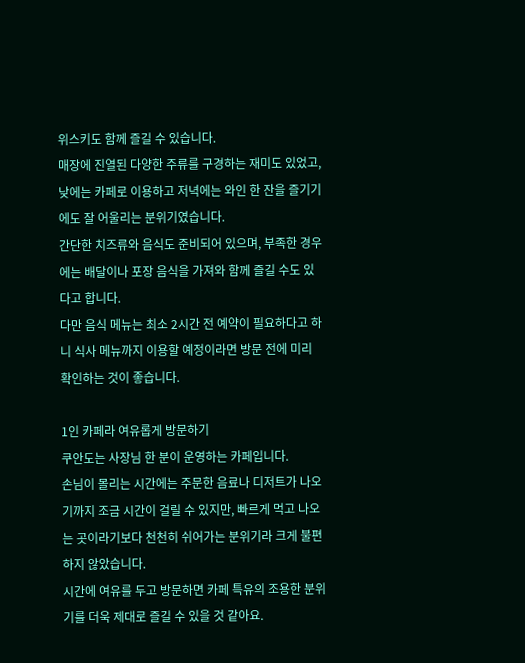위스키도 함께 즐길 수 있습니다.
매장에 진열된 다양한 주류를 구경하는 재미도 있었고, 낮에는 카페로 이용하고 저녁에는 와인 한 잔을 즐기기에도 잘 어울리는 분위기였습니다.
간단한 치즈류와 음식도 준비되어 있으며, 부족한 경우에는 배달이나 포장 음식을 가져와 함께 즐길 수도 있다고 합니다.
다만 음식 메뉴는 최소 2시간 전 예약이 필요하다고 하니 식사 메뉴까지 이용할 예정이라면 방문 전에 미리 확인하는 것이 좋습니다.

1인 카페라 여유롭게 방문하기
쿠안도는 사장님 한 분이 운영하는 카페입니다.
손님이 몰리는 시간에는 주문한 음료나 디저트가 나오기까지 조금 시간이 걸릴 수 있지만, 빠르게 먹고 나오는 곳이라기보다 천천히 쉬어가는 분위기라 크게 불편하지 않았습니다.
시간에 여유를 두고 방문하면 카페 특유의 조용한 분위기를 더욱 제대로 즐길 수 있을 것 같아요.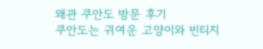왜관 쿠안도 방문 후기
쿠안도는 귀여운 고양이와 빈티지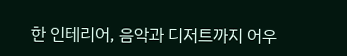한 인테리어, 음악과 디저트까지 어우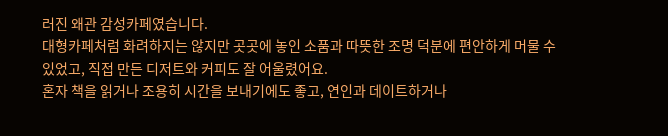러진 왜관 감성카페였습니다.
대형카페처럼 화려하지는 않지만 곳곳에 놓인 소품과 따뜻한 조명 덕분에 편안하게 머물 수 있었고, 직접 만든 디저트와 커피도 잘 어울렸어요.
혼자 책을 읽거나 조용히 시간을 보내기에도 좋고, 연인과 데이트하거나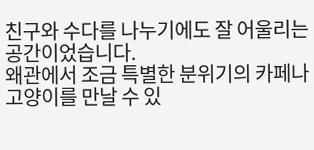친구와 수다를 나누기에도 잘 어울리는 공간이었습니다.
왜관에서 조금 특별한 분위기의 카페나 고양이를 만날 수 있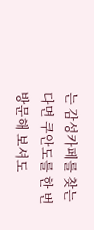는 감성카페를 찾는다면 쿠안도를 한 번 방문해 보셔도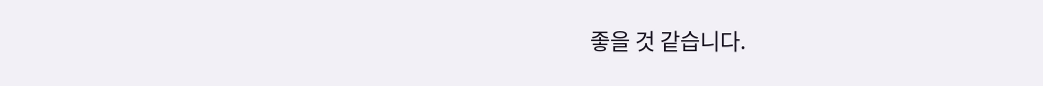좋을 것 같습니다.